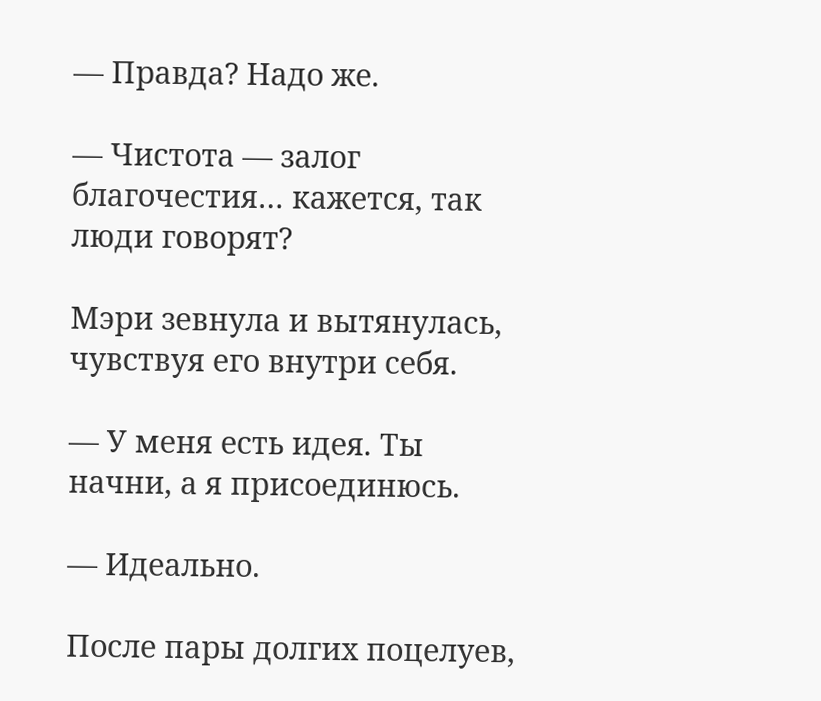— Правда? Надо же.

— Чистота — залог благочестия… кажется, так люди говорят?

Мэри зевнула и вытянулась, чувствуя его внутри себя.

— У меня есть идея. Ты начни, а я присоединюсь.

— Идеально.

После пары долгих поцелуев,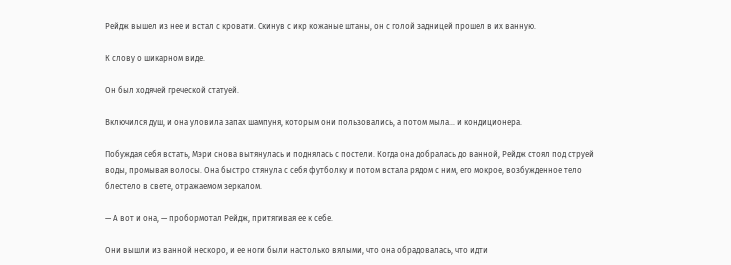Рейдж вышел из нее и встал с кровати. Скинув с икр кожаные штаны, он с голой задницей прошел в их ванную.

К слову о шикарном виде.

Он был ходячей греческой статуей.

Включился душ, и она уловила запах шампуня, которым они пользовались, а потом мыла… и кондиционера.

Побуждая себя встать, Мэри снова вытянулась и поднялась с постели. Когда она добралась до ванной, Рейдж стоял под струей воды, промывая волосы. Она быстро стянула с себя футболку и потом встала рядом с ним, его мокрое, возбужденное тело блестело в свете, отражаемом зеркалом.

— А вот и она, — пробормотал Рейдж, притягивая ее к себе.

Они вышли из ванной нескоро, и ее ноги были настолько вялыми, что она обрадовалась, что идти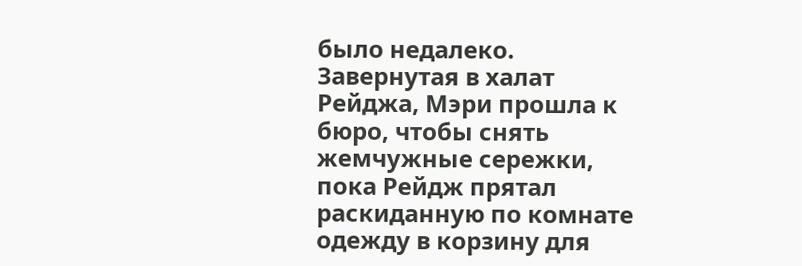было недалеко. Завернутая в халат Рейджа, Мэри прошла к бюро, чтобы снять жемчужные сережки, пока Рейдж прятал раскиданную по комнате одежду в корзину для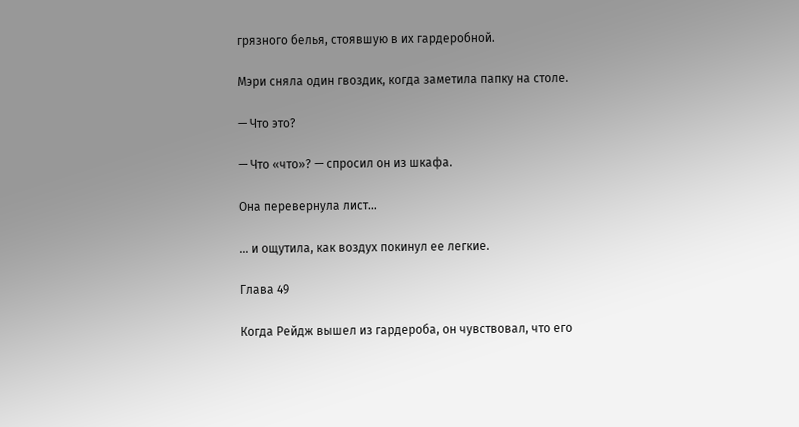грязного белья, стоявшую в их гардеробной.

Мэри сняла один гвоздик, когда заметила папку на столе.

— Что это?

— Что «что»? — спросил он из шкафа.

Она перевернула лист…

… и ощутила, как воздух покинул ее легкие.

Глава 49

Когда Рейдж вышел из гардероба, он чувствовал, что его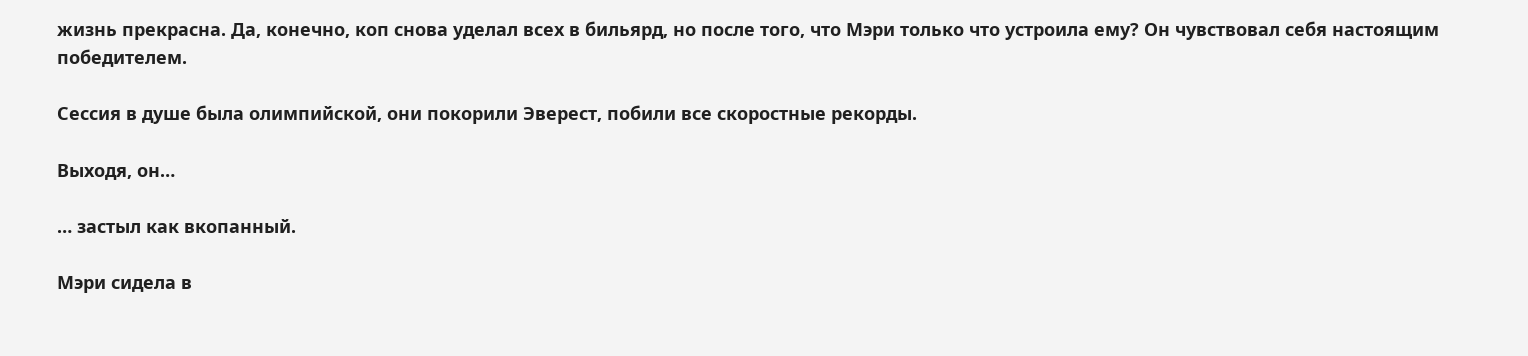жизнь прекрасна. Да, конечно, коп снова уделал всех в бильярд, но после того, что Мэри только что устроила ему? Он чувствовал себя настоящим победителем.

Сессия в душе была олимпийской, они покорили Эверест, побили все скоростные рекорды.

Выходя, он…

… застыл как вкопанный.

Мэри сидела в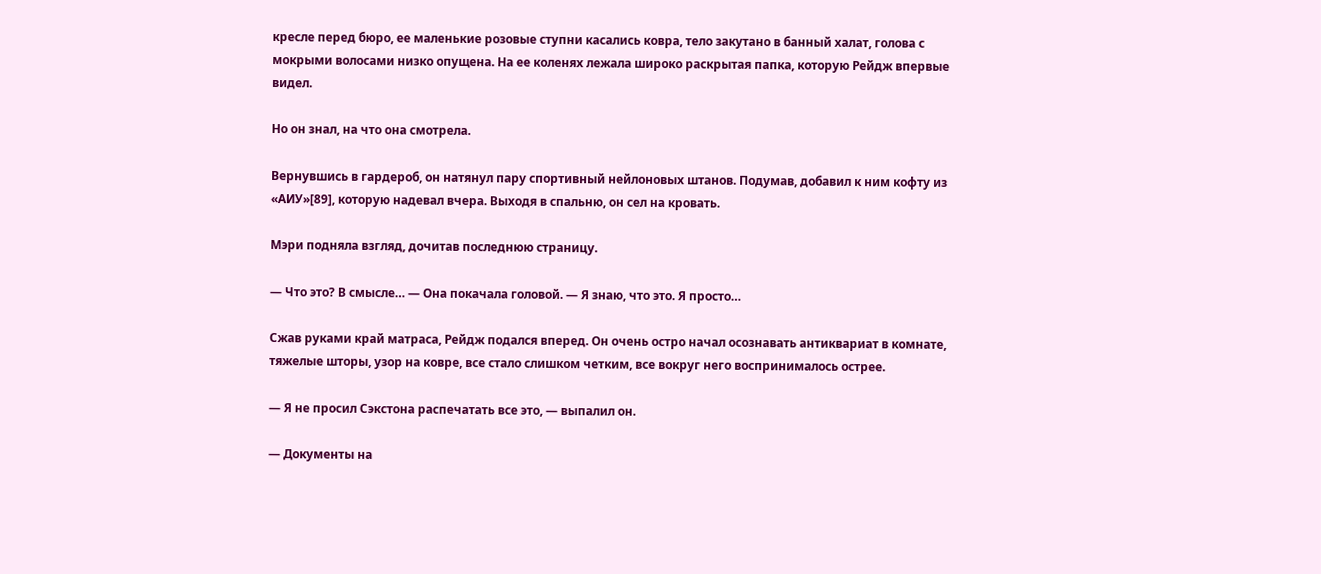кресле перед бюро, ее маленькие розовые ступни касались ковра, тело закутано в банный халат, голова с мокрыми волосами низко опущена. На ее коленях лежала широко раскрытая папка, которую Рейдж впервые видел.

Но он знал, на что она смотрела.

Вернувшись в гардероб, он натянул пару спортивный нейлоновых штанов. Подумав, добавил к ним кофту из «АИУ»[89], которую надевал вчера. Выходя в спальню, он сел на кровать.

Мэри подняла взгляд, дочитав последнюю страницу.

— Что это? В смысле… — Она покачала головой. — Я знаю, что это. Я просто…

Сжав руками край матраса, Рейдж подался вперед. Он очень остро начал осознавать антиквариат в комнате, тяжелые шторы, узор на ковре, все стало слишком четким, все вокруг него воспринималось острее.

— Я не просил Сэкстона распечатать все это, — выпалил он.

— Документы на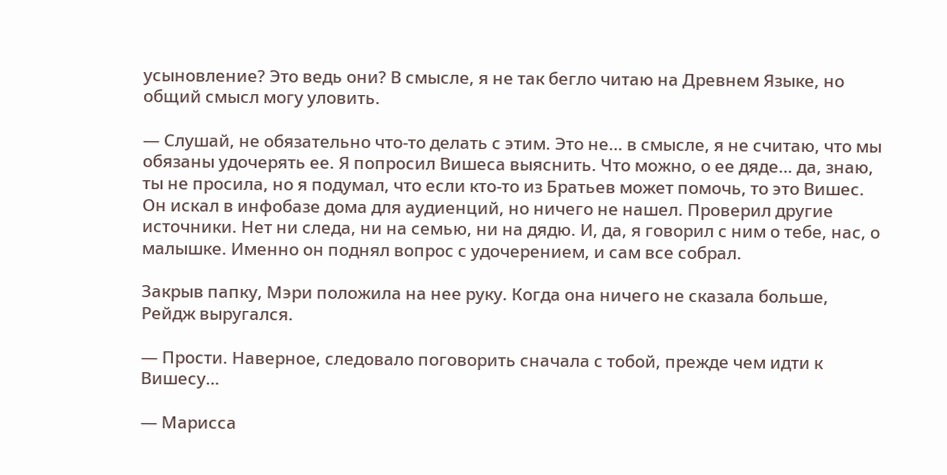усыновление? Это ведь они? В смысле, я не так бегло читаю на Древнем Языке, но общий смысл могу уловить.

— Слушай, не обязательно что-то делать с этим. Это не… в смысле, я не считаю, что мы обязаны удочерять ее. Я попросил Вишеса выяснить. Что можно, о ее дяде… да, знаю, ты не просила, но я подумал, что если кто-то из Братьев может помочь, то это Вишес. Он искал в инфобазе дома для аудиенций, но ничего не нашел. Проверил другие источники. Нет ни следа, ни на семью, ни на дядю. И, да, я говорил с ним о тебе, нас, о малышке. Именно он поднял вопрос с удочерением, и сам все собрал.

Закрыв папку, Мэри положила на нее руку. Когда она ничего не сказала больше, Рейдж выругался.

— Прости. Наверное, следовало поговорить сначала с тобой, прежде чем идти к Вишесу…

— Марисса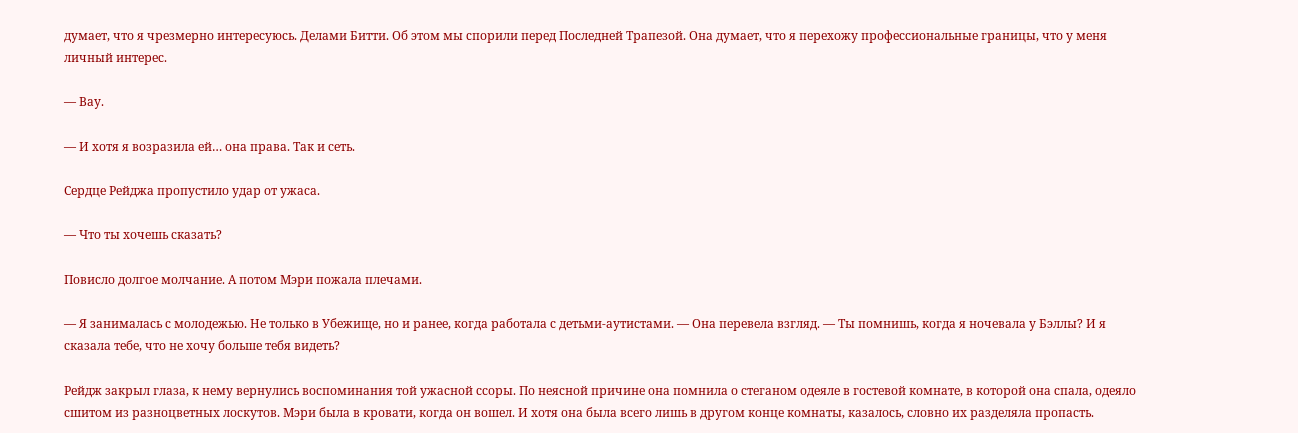думает, что я чрезмерно интересуюсь. Делами Битти. Об этом мы спорили перед Последней Трапезой. Она думает, что я перехожу профессиональные границы, что у меня личный интерес.

— Вау.

— И хотя я возразила ей… она права. Так и сеть.

Сердце Рейджа пропустило удар от ужаса.

— Что ты хочешь сказать?

Повисло долгое молчание. А потом Мэри пожала плечами.

— Я занималась с молодежью. Не только в Убежище, но и ранее, когда работала с детьми-аутистами. — Она перевела взгляд. — Ты помнишь, когда я ночевала у Бэллы? И я сказала тебе, что не хочу больше тебя видеть?

Рейдж закрыл глаза, к нему вернулись воспоминания той ужасной ссоры. По неясной причине она помнила о стеганом одеяле в гостевой комнате, в которой она спала, одеяло сшитом из разноцветных лоскутов. Мэри была в кровати, когда он вошел. И хотя она была всего лишь в другом конце комнаты, казалось, словно их разделяла пропасть.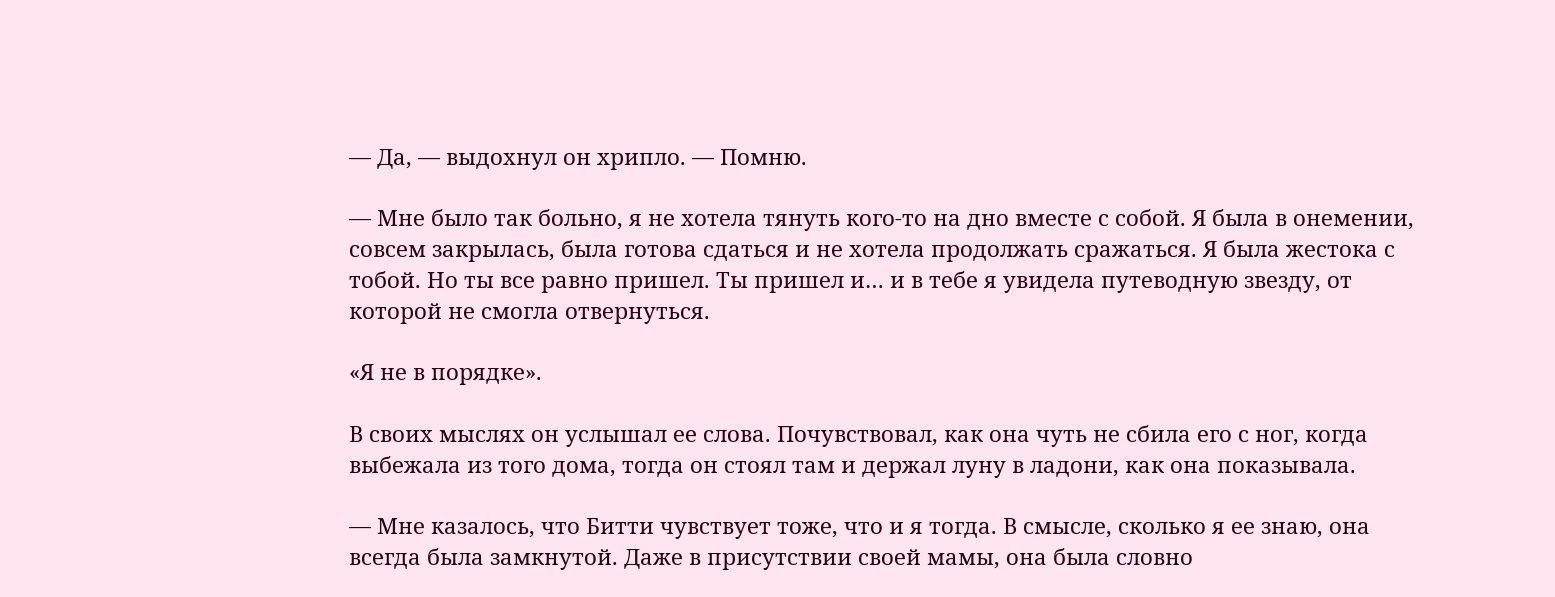— Да, — выдохнул он хрипло. — Помню.

— Мне было так больно, я не хотела тянуть кого-то на дно вместе с собой. Я была в онемении, совсем закрылась, была готова сдаться и не хотела продолжать сражаться. Я была жестока с тобой. Но ты все равно пришел. Ты пришел и… и в тебе я увидела путеводную звезду, от которой не смогла отвернуться.

«Я не в порядке».

В своих мыслях он услышал ее слова. Почувствовал, как она чуть не сбила его с ног, когда выбежала из того дома, тогда он стоял там и держал луну в ладони, как она показывала.

— Мне казалось, что Битти чувствует тоже, что и я тогда. В смысле, сколько я ее знаю, она всегда была замкнутой. Даже в присутствии своей мамы, она была словно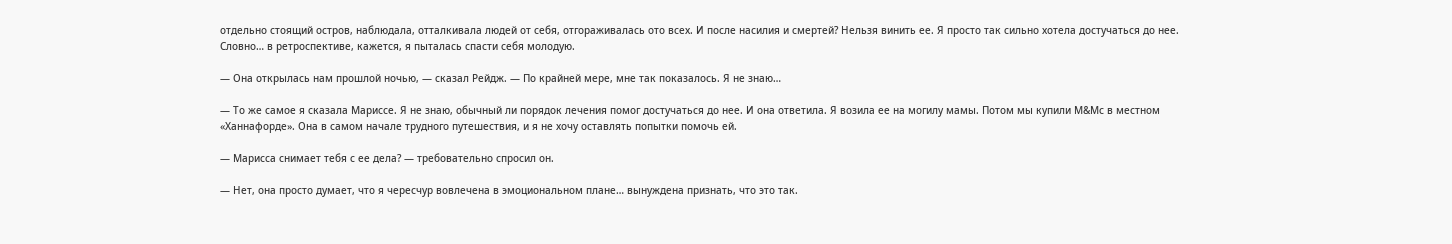отдельно стоящий остров, наблюдала, отталкивала людей от себя, отгораживалась ото всех. И после насилия и смертей? Нельзя винить ее. Я просто так сильно хотела достучаться до нее. Словно… в ретроспективе, кажется, я пыталась спасти себя молодую.

— Она открылась нам прошлой ночью, — сказал Рейдж. — По крайней мере, мне так показалось. Я не знаю…

— То же самое я сказала Мариссе. Я не знаю, обычный ли порядок лечения помог достучаться до нее. И она ответила. Я возила ее на могилу мамы. Потом мы купили М&Мс в местном «Ханнафорде». Она в самом начале трудного путешествия, и я не хочу оставлять попытки помочь ей.

— Марисса снимает тебя с ее дела? — требовательно спросил он.

— Нет, она просто думает, что я чересчур вовлечена в эмоциональном плане… вынуждена признать, что это так.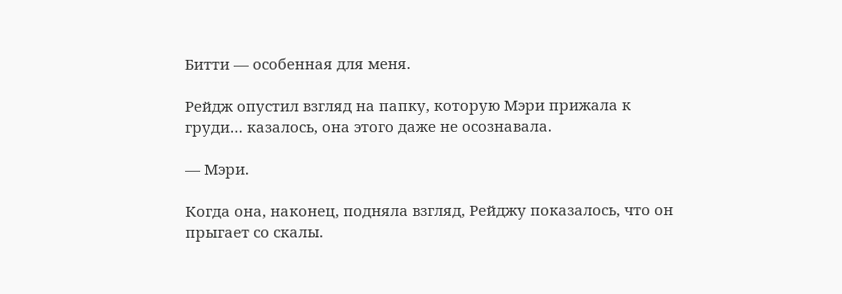Битти — особенная для меня.

Рейдж опустил взгляд на папку, которую Мэри прижала к груди… казалось, она этого даже не осознавала.

— Мэри.

Когда она, наконец, подняла взгляд, Рейджу показалось, что он прыгает со скалы.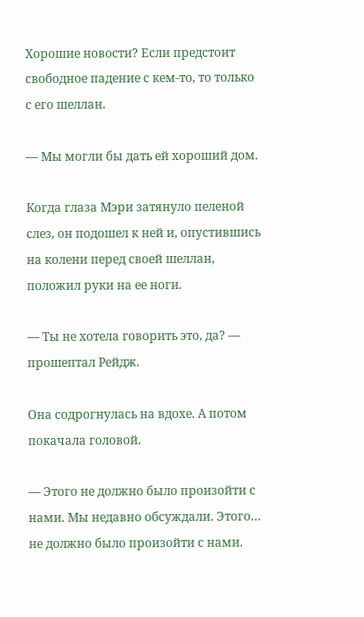Хорошие новости? Если предстоит свободное падение с кем-то, то только с его шеллан.

— Мы могли бы дать ей хороший дом.

Когда глаза Мэри затянуло пеленой слез, он подошел к ней и, опустившись на колени перед своей шеллан, положил руки на ее ноги.

— Ты не хотела говорить это, да? — прошептал Рейдж.

Она содрогнулась на вдохе. А потом покачала головой.

— Этого не должно было произойти с нами. Мы недавно обсуждали. Этого… не должно было произойти с нами.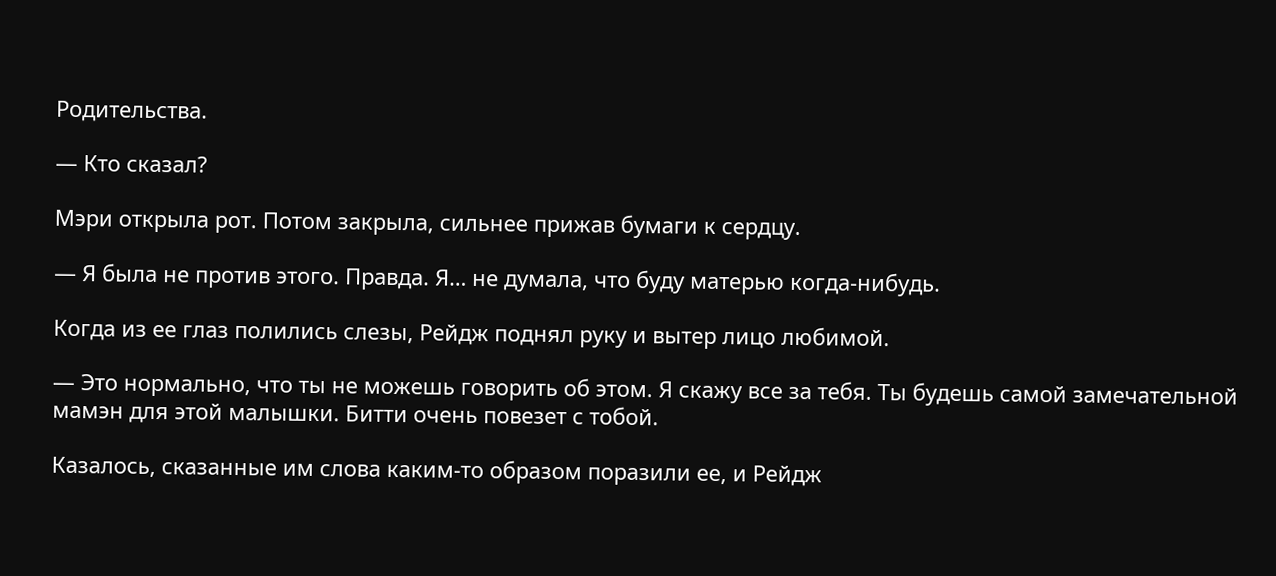Родительства.

— Кто сказал?

Мэри открыла рот. Потом закрыла, сильнее прижав бумаги к сердцу.

— Я была не против этого. Правда. Я… не думала, что буду матерью когда-нибудь.

Когда из ее глаз полились слезы, Рейдж поднял руку и вытер лицо любимой.

— Это нормально, что ты не можешь говорить об этом. Я скажу все за тебя. Ты будешь самой замечательной мамэн для этой малышки. Битти очень повезет с тобой.

Казалось, сказанные им слова каким-то образом поразили ее, и Рейдж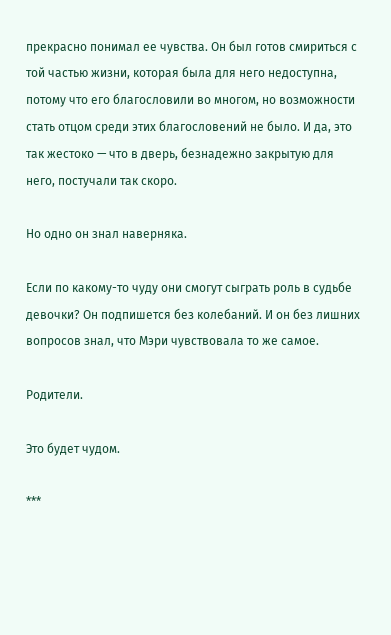прекрасно понимал ее чувства. Он был готов смириться с той частью жизни, которая была для него недоступна, потому что его благословили во многом, но возможности стать отцом среди этих благословений не было. И да, это так жестоко — что в дверь, безнадежно закрытую для него, постучали так скоро.

Но одно он знал наверняка.

Если по какому-то чуду они смогут сыграть роль в судьбе девочки? Он подпишется без колебаний. И он без лишних вопросов знал, что Мэри чувствовала то же самое.

Родители.

Это будет чудом.

***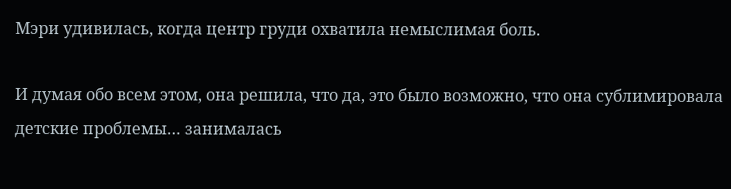Мэри удивилась, когда центр груди охватила немыслимая боль.

И думая обо всем этом, она решила, что да, это было возможно, что она сублимировала детские проблемы… занималась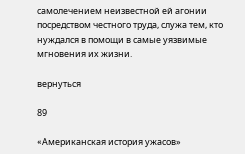самолечением неизвестной ей агонии посредством честного труда, служа тем, кто нуждался в помощи в самые уязвимые мгновения их жизни.

вернуться

89

«Aмериканская история ужасов»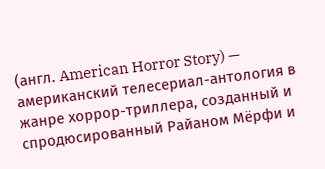(англ. American Horror Story) — американский телесериал-антология в жанре хоррор-триллера, созданный и спродюсированный Райаном Мёрфи и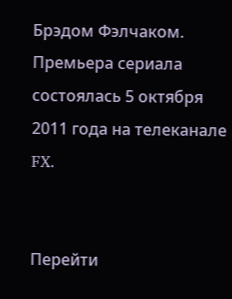Брэдом Фэлчаком. Премьера сериала состоялась 5 октября 2011 года на телеканале FX.


Перейти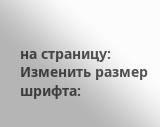на страницу:
Изменить размер шрифта: